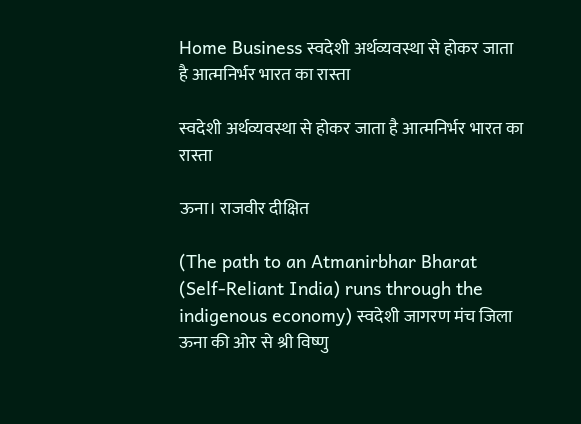Home Business स्वदेशी अर्थव्यवस्था से होकर जाता है आत्मनिर्भर भारत का रास्ता

स्वदेशी अर्थव्यवस्था से होकर जाता है आत्मनिर्भर भारत का रास्ता

ऊना। राजवीर दीक्षित

(The path to an Atmanirbhar Bharat (Self-Reliant India) runs through the indigenous economy) स्वदेशी जागरण मंच जिला ऊना की ओर से श्री विष्णु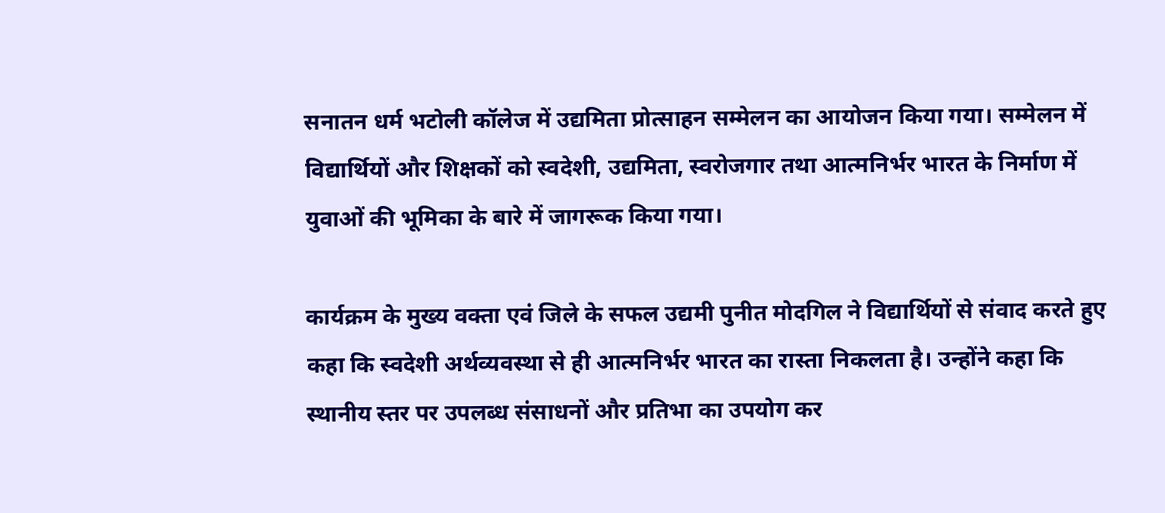सनातन धर्म भटोली कॉलेज में उद्यमिता प्रोत्साहन सम्मेलन का आयोजन किया गया। सम्मेलन में विद्यार्थियों और शिक्षकों को स्वदेशी, उद्यमिता, स्वरोजगार तथा आत्मनिर्भर भारत के निर्माण में युवाओं की भूमिका के बारे में जागरूक किया गया।

कार्यक्रम के मुख्य वक्ता एवं जिले के सफल उद्यमी पुनीत मोदगिल ने विद्यार्थियों से संवाद करते हुए कहा कि स्वदेशी अर्थव्यवस्था से ही आत्मनिर्भर भारत का रास्ता निकलता है। उन्होंने कहा कि स्थानीय स्तर पर उपलब्ध संसाधनों और प्रतिभा का उपयोग कर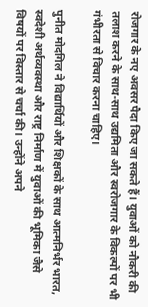रोजगार के नए अवसर पैदा किए जा सकते हैं। युवाओं को नौकरी की तलाश करने के साथ-साथ उद्यमिता और स्वरोजगार के विकल्पों पर भी गंभीरता से विचार करना चाहिए।

पुनीत मोदगिल ने विद्यार्थियों और शिक्षकों के साथ आत्मनिर्भर भारत, स्वदेशी अर्थव्यवस्था और राष्ट्र निर्माण में युवाओं की भूमिका जैसे विषयों पर विस्तार से चर्चा की। उन्होंने अपने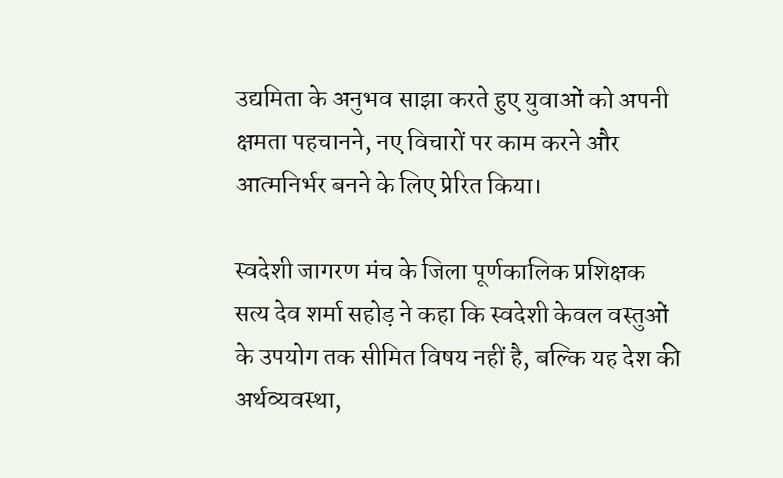उद्यमिता के अनुभव साझा करते हुए युवाओं को अपनी क्षमता पहचानने, नए विचारों पर काम करने और आत्मनिर्भर बनने के लिए प्रेरित किया।

स्वदेशी जागरण मंच के जिला पूर्णकालिक प्रशिक्षक सत्य देव शर्मा सहोड़ ने कहा कि स्वदेशी केवल वस्तुओं के उपयोग तक सीमित विषय नहीं है, बल्कि यह देश की अर्थव्यवस्था,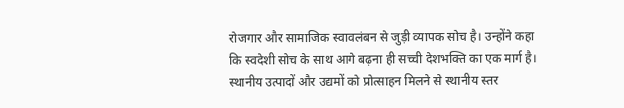रोजगार और सामाजिक स्वावलंबन से जुड़ी व्यापक सोच है। उन्होंने कहा कि स्वदेशी सोच के साथ आगे बढ़ना ही सच्ची देशभक्ति का एक मार्ग है। स्थानीय उत्पादों और उद्यमों को प्रोत्साहन मिलने से स्थानीय स्तर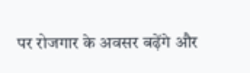पर रोजगार के अवसर बढ़ेंगे और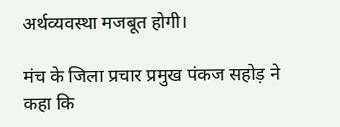अर्थव्यवस्था मजबूत होगी।

मंच के जिला प्रचार प्रमुख पंकज सहोड़ ने कहा कि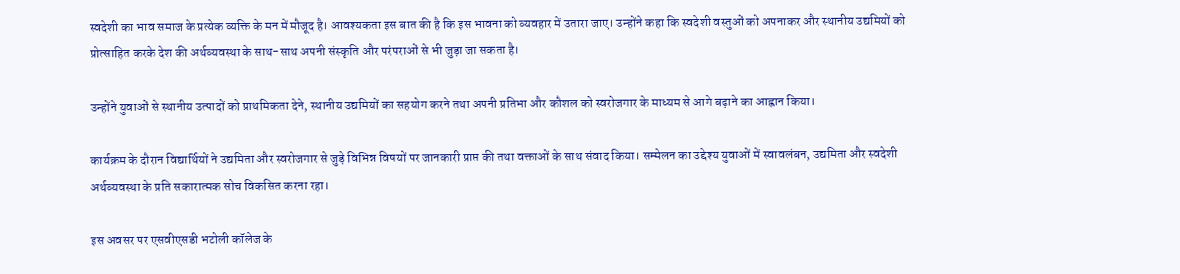स्वदेशी का भाव समाज के प्रत्येक व्यक्ति के मन में मौजूद है। आवश्यकता इस बात की है कि इस भावना को व्यवहार में उतारा जाए। उन्होंने कहा कि स्वदेशी वस्तुओं को अपनाकर और स्थानीय उद्यमियों को प्रोत्साहित करके देश की अर्थव्यवस्था के साथ-साथ अपनी संस्कृति और परंपराओं से भी जुड़ा जा सकता है।

उन्होंने युवाओं से स्थानीय उत्पादों को प्राथमिकता देने, स्थानीय उद्यमियों का सहयोग करने तथा अपनी प्रतिभा और कौशल को स्वरोजगार के माध्यम से आगे बढ़ाने का आह्वान किया।

कार्यक्रम के दौरान विद्यार्थियों ने उद्यमिता और स्वरोजगार से जुड़े विभिन्न विषयों पर जानकारी प्राप्त की तथा वक्ताओं के साथ संवाद किया। सम्मेलन का उद्देश्य युवाओं में स्वावलंबन, उद्यमिता और स्वदेशी अर्थव्यवस्था के प्रति सकारात्मक सोच विकसित करना रहा।

इस अवसर पर एसवीएसडी भटोली कॉलेज के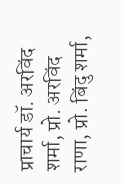प्राचार्य डॉ. अरविंद शर्मा, प्रो. अरविंद राणा, प्रो. बिंदु शर्मा,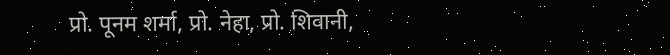प्रो. पूनम शर्मा, प्रो. नेहा, प्रो. शिवानी,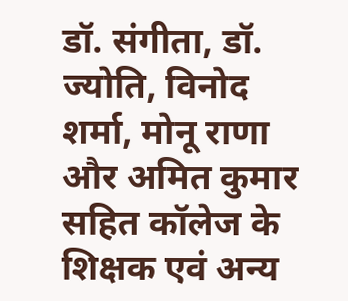डॉ. संगीता, डॉ. ज्योति, विनोद शर्मा, मोनू राणा और अमित कुमार सहित कॉलेज के शिक्षक एवं अन्य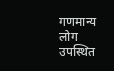गणमान्य लोग उपस्थित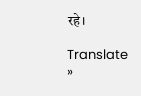रहे।

Translate »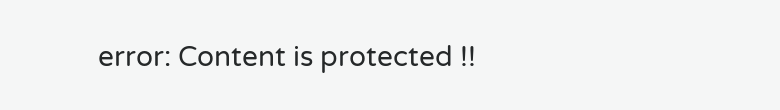error: Content is protected !!